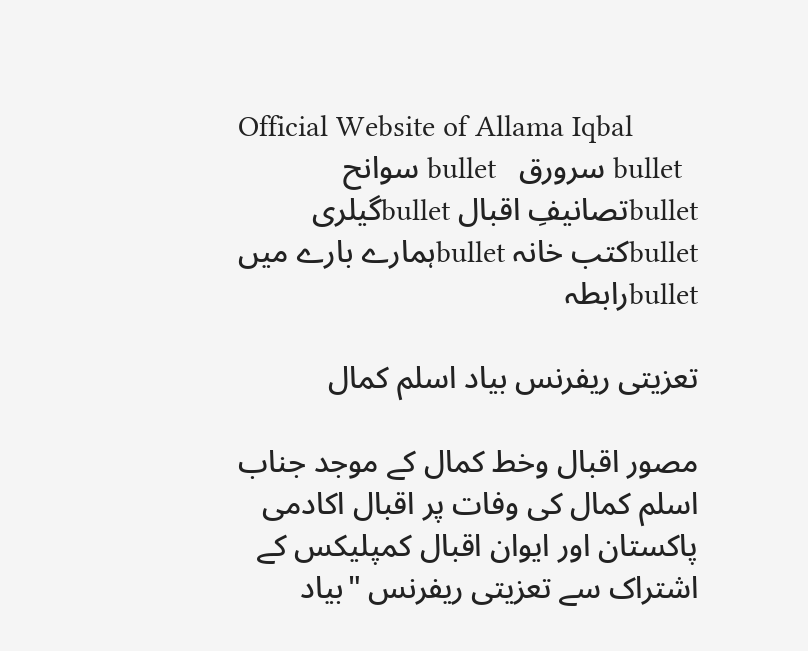Official Website of Allama Iqbal
  bullet سرورق   bullet سوانح bulletتصانیفِ اقبال bulletگیلری bulletکتب خانہ bulletہمارے بارے میں bulletرابطہ

تعزیتی ریفرنس بیاد اسلم کمال

مصور اقبال وخط کمال کے موجد جناب اسلم کمال کی وفات پر اقبال اکادمی پاکستان اور ایوان اقبال کمپلیکس کے اشتراک سے تعزیتی ریفرنس "بیاد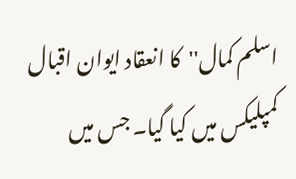اسلم کمال''کا انعقاد ایوان اقبال کمپلیکس میں کیا گیا۔ جس میں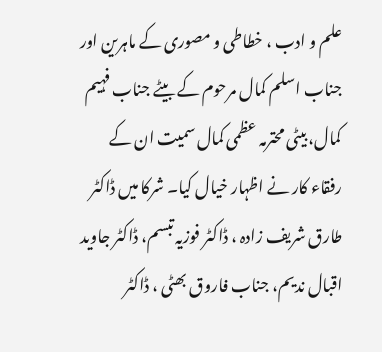علم و ادب ، خطاطی و مصوری کے ماہرین اور جناب اسلم کمال مرحوم کے بیٹے جناب فہیم کمال، بیٹی محترمہ عظمی کمال سمیت ان کے رفقاء کار نے اظہار خیال کیا۔ شرکا میں ڈاکٹر طارق شریف زادہ ، ڈاکٹر فوزیہ تبسم، ڈاکٹر جاوید اقبال ندیم، جناب فاروق بھٹی ، ڈاکٹر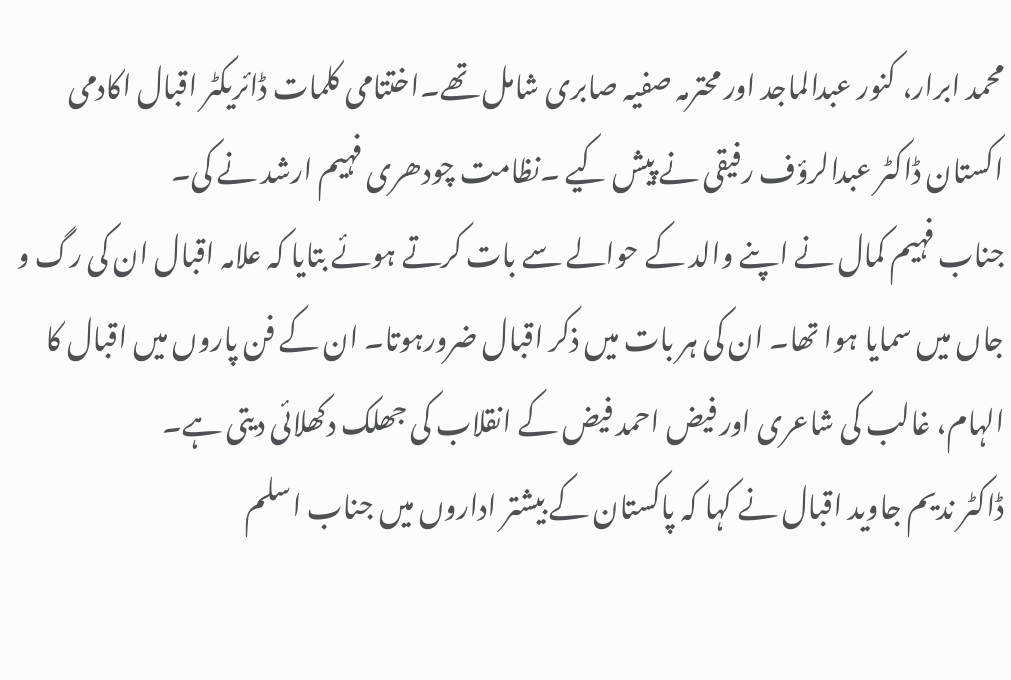محمد ابرار، کنور عبدالماجد اور محترمہ صفیہ صابری شامل تھے۔اختتامی کلمات ڈائریکٹر اقبال اکادمی اکستان ڈاکٹر عبدالرؤف رفیقی نے پیش کیے ۔نظامت چودھری فہیم ارشد نے کی۔
جناب فہیم کمال نے اپنے والد کے حوالے سے بات کرتے ہوئے بتایا کہ علامہ اقبال ان کی رگ و جاں میں سمایا ہوا تھا۔ ان کی ہر بات میں ذکر اقبال ضرورہوتا۔ ان کے فن پاروں میں اقبال کا الہام، غالب کی شاعری اور فیض احمد فیض کے انقلاب کی جھلک دکھلائی دیتی ہے۔
ڈاکٹر ندیم جاوید اقبال نے کہا کہ پاکستان کے بیشتر اداروں میں جناب اسلم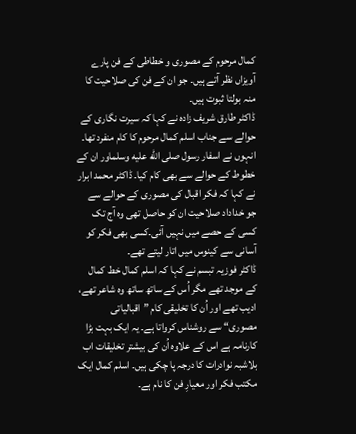کمال مرحوم کے مصوری و خطاطی کے فن پارے آویزاں نظر آتے ہیں۔ جو ان کے فن کی صلاحیت کا منہ بولتا ثبوت ہیں۔
ڈاکٹر طارق شریف زادہ نے کہا کہ سیرت نگاری کے حوالے سے جناب اسلم کمال مرحوم کا کام منفرد تھا۔ انہوں نے اسفار رسول صلى الله عليه وسلماور ان کے خطوط کے حوالے سے بھی کام کیا۔ ڈاکٹر محمد ابرار نے کہا کہ فکر اقبال کی مصوری کے حوالے سے جو خداداد صلاحیت ان کو حاصل تھی وہ آج تک کسی کے حصے میں نہیں آئی۔کسی بھی فکر کو آسانی سے کینوس میں اتار لیتے تھے۔
ڈاکٹر فوزیہ تبسم نے کہا کہ اسلم کمال خط کمال کے موجد تھے مگر اُس کے ساتھ ساتھ وہ شاعر تھے، ادیب تھے اور اُن کا تخلیقی کام ”اقبالیاتی مصوری“ سے روشناس کرواتا ہے۔ یہ ایک بہت بڑا کارنامہ ہے اس کے علاوہ اُن کی بیشتر تخلیقات اب بلاشبہ نوادرات کا درجہ پا چکی ہیں۔ اسلم کمال ایک مکتب فکر اور معیارِ فن کا نام ہے۔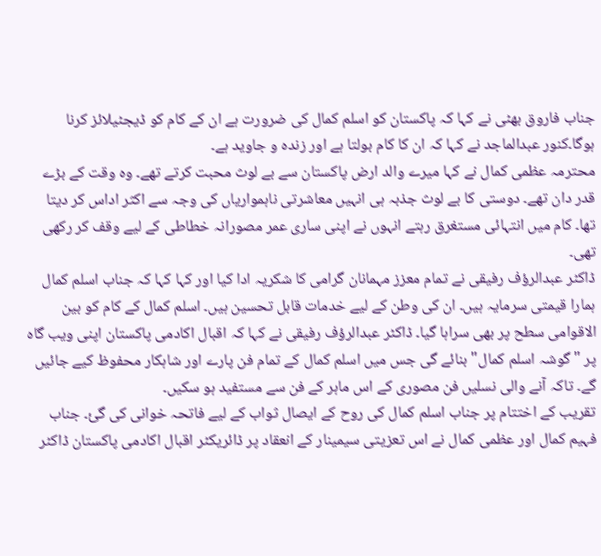جناب فاروق بھٹی نے کہا کہ پاکستان کو اسلم کمال کی ضرورت ہے ان کے کام کو ڈیجٹیلائز کرنا ہوگا۔کنور عبدالماجد نے کہا کہ ان کا کام بولتا ہے اور زندہ و جاوید ہے۔
محترمہ عظمی کمال نے کہا میرے والد ارض پاکستان سے بے لوث محبت کرتے تھے۔ وہ وقت کے بڑے قدر دان تھے۔ دوستی کا بے لوث جذبہ ہی انہیں معاشرتی ناہمواریاں کی وجہ سے اکثر اداس کر دیتا تھا۔ کام میں انتہائی مستغرق رہتے انہوں نے اپنی ساری عمر مصورانہ خطاطی کے لیے وقف کر رکھی تھی۔
ڈاکٹر عبدالرؤف رفیقی نے تمام معزز مہمانان گرامی کا شکریہ ادا کیا اور کہا کہا کہ جناب اسلم کمال ہمارا قیمتی سرمایہ ہیں۔ ان کی وطن کے لیے خدمات قابل تحسین ہیں۔ اسلم کمال کے کام کو بین الاقوامی سطح پر بھی سراہا گیا۔ ڈاکٹر عبدالرؤف رفیقی نے کہا کہ اقبال اکادمی پاکستان اپنی ویب گاہ پر "گوشہ اسلم کمال" بنائے گی جس میں اسلم کمال کے تمام فن پارے اور شاہکار محفوظ کیے جائیں گے۔ تاکہ آنے والی نسلیں فن مصوری کے اس ماہر کے فن سے مستفید ہو سکیں۔
تقریب کے اختتام پر جناب اسلم کمال کی روح کے ایصال ثواب کے لیے فاتحہ خوانی کی گئ۔ جناب فہیم کمال اور عظمی کمال نے اس تعزیتی سیمینار کے انعقاد پر ڈائریکٹر اقبال اکادمی پاکستان ڈاکٹر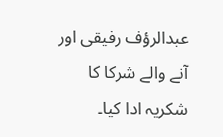عبدالرؤف رفیقی اور آنے والے شرکا کا شکریہ ادا کیا۔